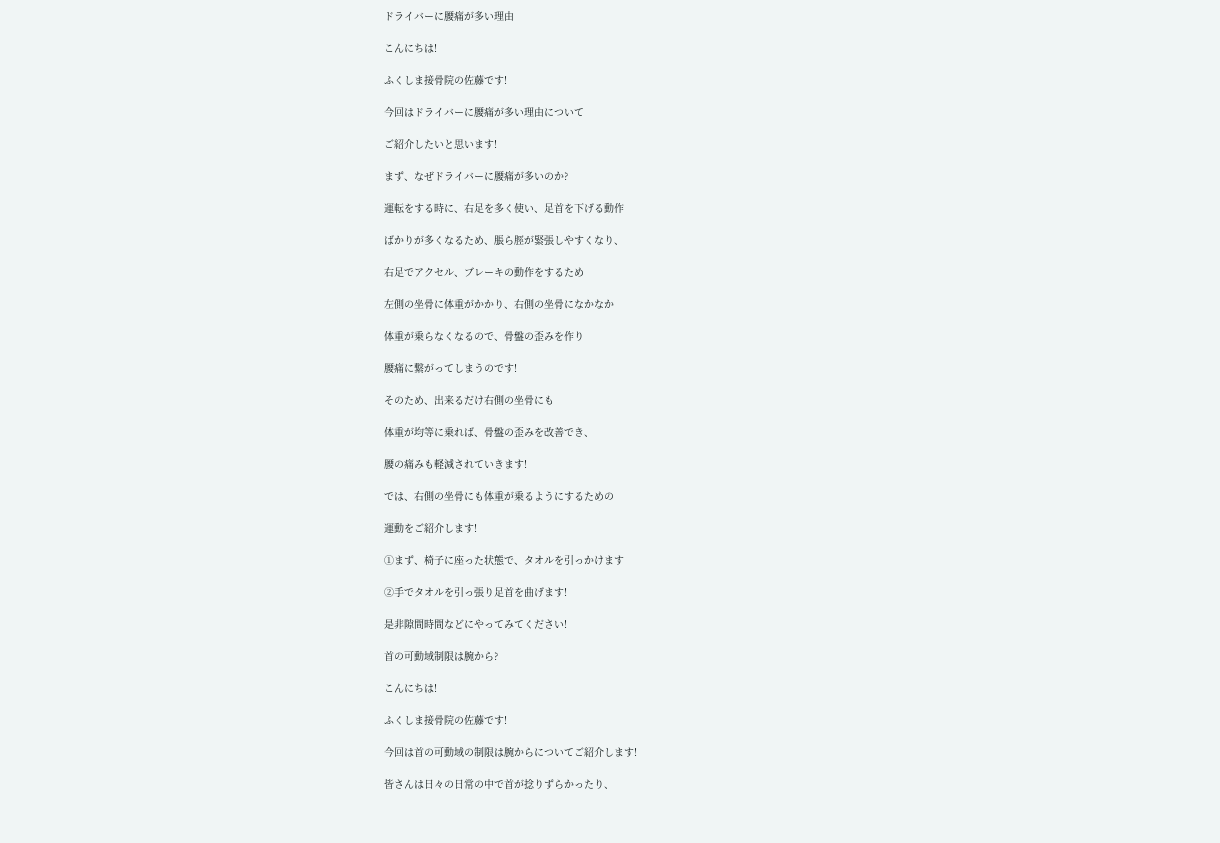ドライバーに腰痛が多い理由

こんにちは!

ふくしま接骨院の佐藤です!

今回はドライバーに腰痛が多い理由について

ご紹介したいと思います!

まず、なぜドライバーに腰痛が多いのか?

運転をする時に、右足を多く使い、足首を下げる動作

ばかりが多くなるため、脹ら脛が緊張しやすくなり、

右足でアクセル、ブレーキの動作をするため

左側の坐骨に体重がかかり、右側の坐骨になかなか

体重が乗らなくなるので、骨盤の歪みを作り

腰痛に繋がってしまうのです!

そのため、出来るだけ右側の坐骨にも

体重が均等に乗れば、骨盤の歪みを改善でき、

腰の痛みも軽減されていきます!

では、右側の坐骨にも体重が乗るようにするための

運動をご紹介します!

①まず、椅子に座った状態で、タオルを引っかけます

②手でタオルを引っ張り足首を曲げます!

是非隙間時間などにやってみてください!

首の可動域制限は腕から?

こんにちは!

ふくしま接骨院の佐藤です!

今回は首の可動域の制限は腕からについてご紹介します!

皆さんは日々の日常の中で首が捻りずらかったり、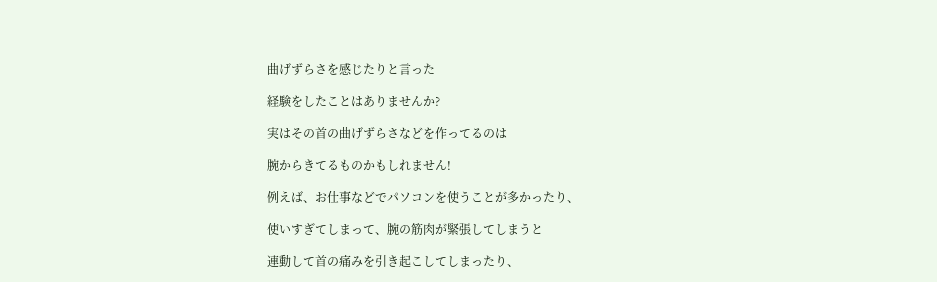曲げずらさを感じたりと言った

経験をしたことはありませんか?

実はその首の曲げずらさなどを作ってるのは

腕からきてるものかもしれません!

例えば、お仕事などでパソコンを使うことが多かったり、

使いすぎてしまって、腕の筋肉が緊張してしまうと

連動して首の痛みを引き起こしてしまったり、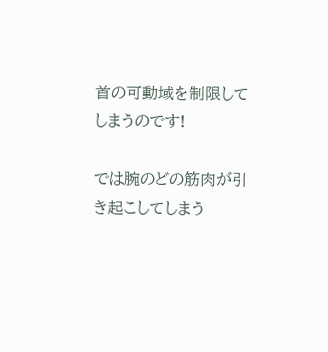首の可動域を制限してしまうのです!

では腕のどの筋肉が引き起こしてしまう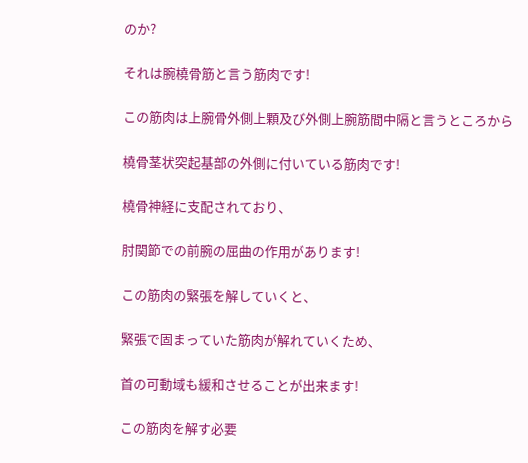のか?

それは腕橈骨筋と言う筋肉です!

この筋肉は上腕骨外側上顆及び外側上腕筋間中隔と言うところから

橈骨茎状突起基部の外側に付いている筋肉です!

橈骨神経に支配されており、

肘関節での前腕の屈曲の作用があります!

この筋肉の緊張を解していくと、

緊張で固まっていた筋肉が解れていくため、

首の可動域も緩和させることが出来ます!

この筋肉を解す必要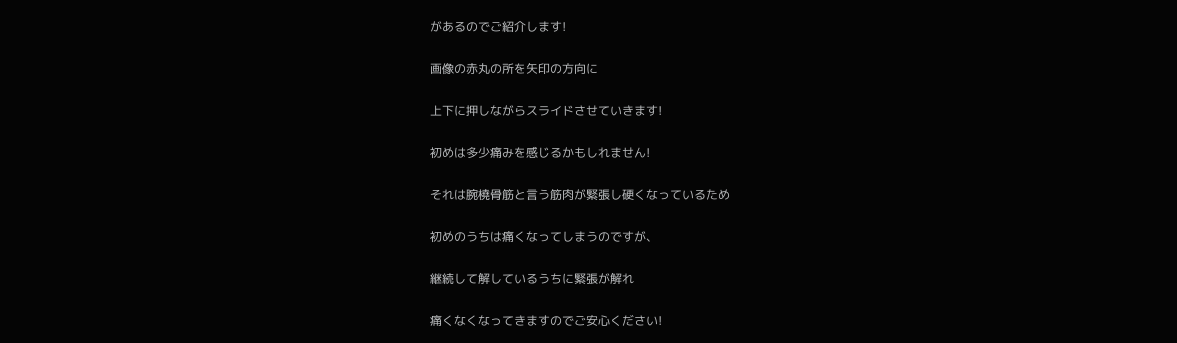があるのでご紹介します!

画像の赤丸の所を矢印の方向に

上下に押しながらスライドさせていきます!

初めは多少痛みを感じるかもしれません!

それは腕橈骨筋と言う筋肉が緊張し硬くなっているため

初めのうちは痛くなってしまうのですが、

継続して解しているうちに緊張が解れ

痛くなくなってきますのでご安心ください!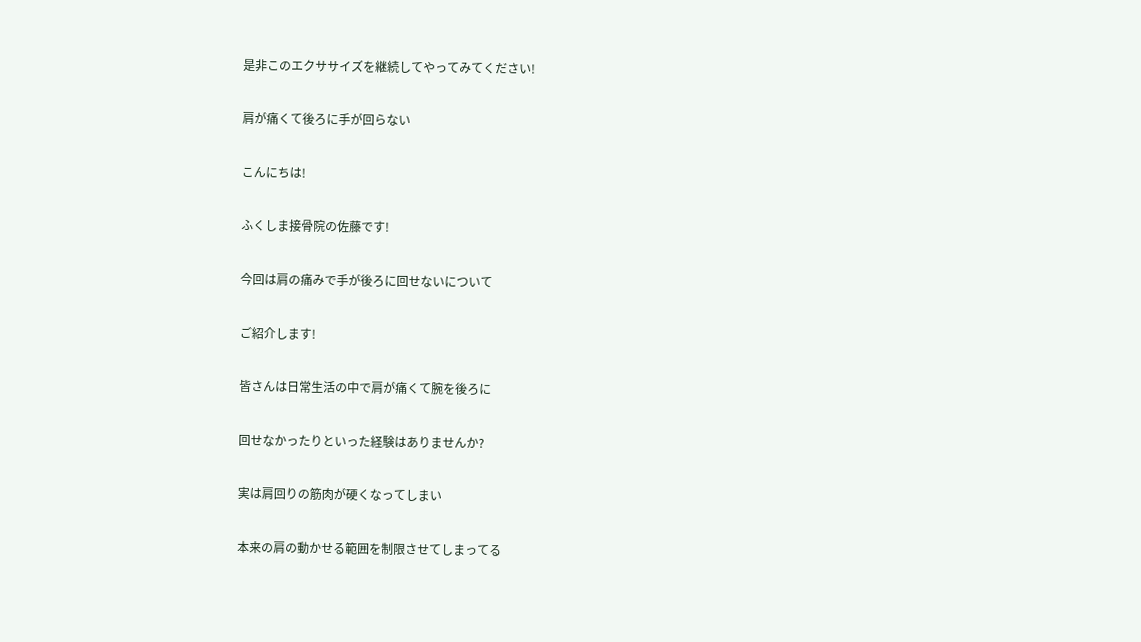是非このエクササイズを継続してやってみてください!

肩が痛くて後ろに手が回らない

こんにちは!

ふくしま接骨院の佐藤です!

今回は肩の痛みで手が後ろに回せないについて

ご紹介します!

皆さんは日常生活の中で肩が痛くて腕を後ろに

回せなかったりといった経験はありませんか?

実は肩回りの筋肉が硬くなってしまい

本来の肩の動かせる範囲を制限させてしまってる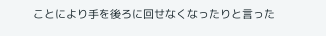ことにより手を後ろに回せなくなったりと言った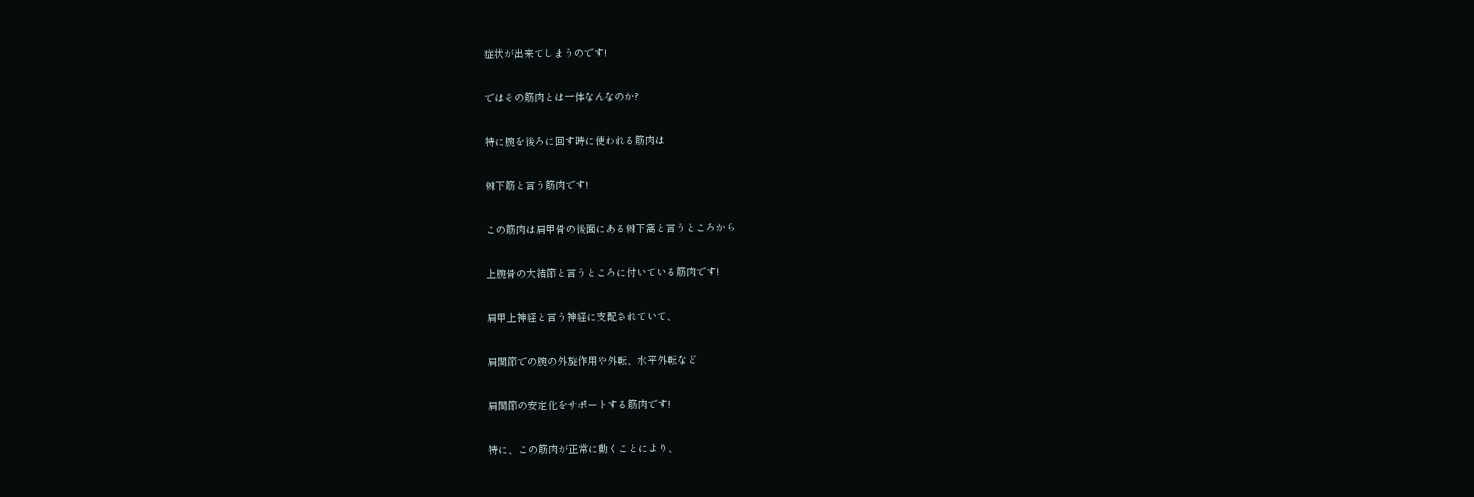症状が出来てしまうのです!

ではその筋肉とは一体なんなのか?

特に腕を後ろに回す時に使われる筋肉は

棘下筋と言う筋肉です!

この筋肉は肩甲骨の後面にある棘下窩と言うところから

上腕骨の大結節と言うところに付いている筋肉です!

肩甲上神経と言う神経に支配されていて、

肩関節での腕の外旋作用や外転、水平外転など

肩関節の安定化をサポートする筋肉です!

特に、この筋肉が正常に動くことにより、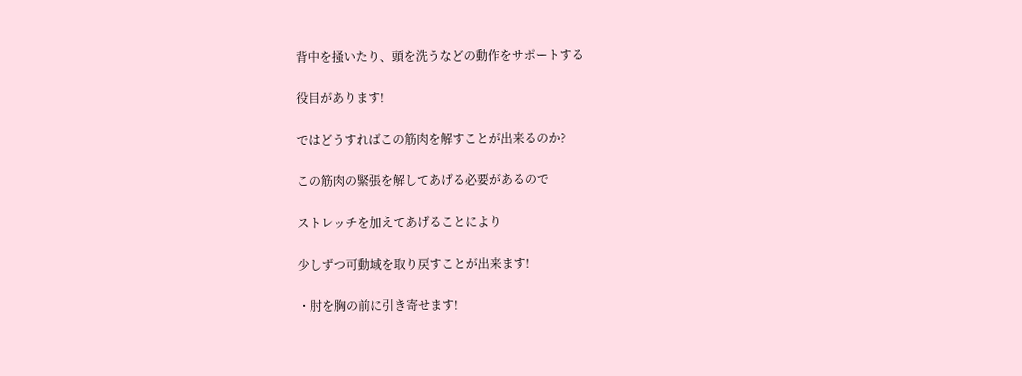背中を掻いたり、頭を洗うなどの動作をサポートする

役目があります!

ではどうすればこの筋肉を解すことが出来るのか?

この筋肉の緊張を解してあげる必要があるので

ストレッチを加えてあげることにより

少しずつ可動域を取り戻すことが出来ます!

・肘を胸の前に引き寄せます!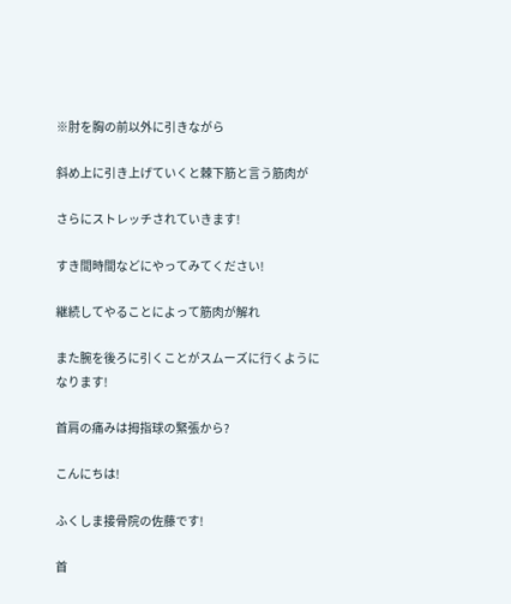※肘を胸の前以外に引きながら

斜め上に引き上げていくと棘下筋と言う筋肉が

さらにストレッチされていきます!

すき間時間などにやってみてください!

継続してやることによって筋肉が解れ

また腕を後ろに引くことがスムーズに行くようになります!

首肩の痛みは拇指球の緊張から?

こんにちは!

ふくしま接骨院の佐藤です!

首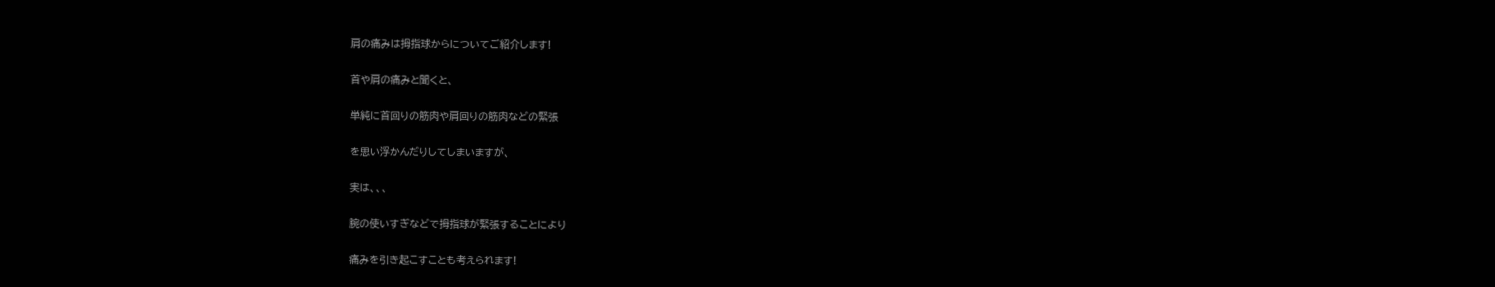肩の痛みは拇指球からについてご紹介します!

首や肩の痛みと聞くと、

単純に首回りの筋肉や肩回りの筋肉などの緊張

を思い浮かんだりしてしまいますが、

実は、、、

腕の使いすぎなどで拇指球が緊張することにより

痛みを引き起こすことも考えられます!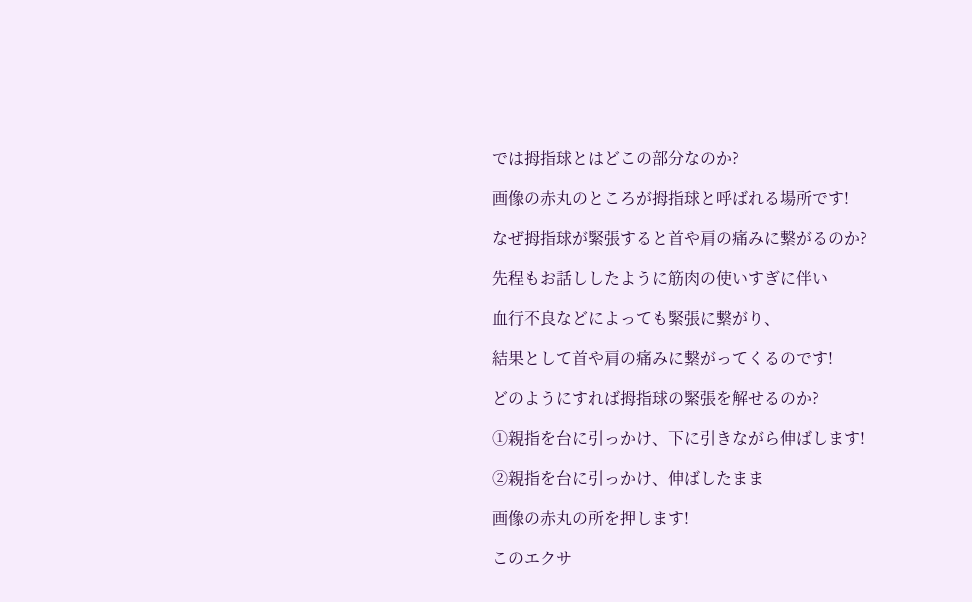では拇指球とはどこの部分なのか?

画像の赤丸のところが拇指球と呼ばれる場所です!

なぜ拇指球が緊張すると首や肩の痛みに繋がるのか?

先程もお話ししたように筋肉の使いすぎに伴い

血行不良などによっても緊張に繋がり、

結果として首や肩の痛みに繋がってくるのです!

どのようにすれば拇指球の緊張を解せるのか?

①親指を台に引っかけ、下に引きながら伸ばします!

②親指を台に引っかけ、伸ばしたまま

画像の赤丸の所を押します!

このエクサ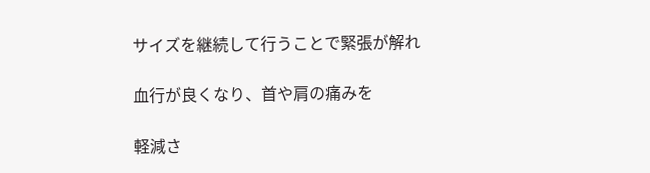サイズを継続して行うことで緊張が解れ

血行が良くなり、首や肩の痛みを

軽減さ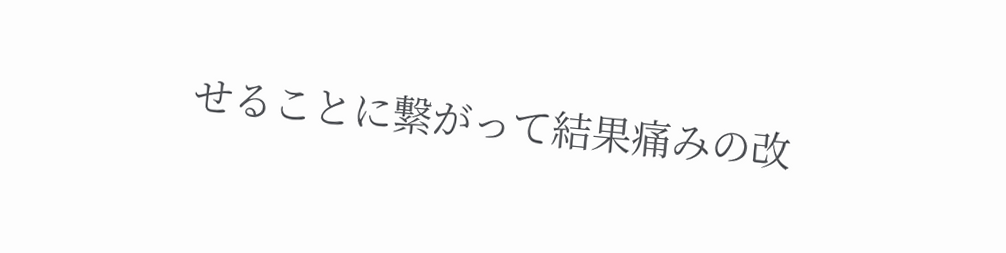せることに繋がって結果痛みの改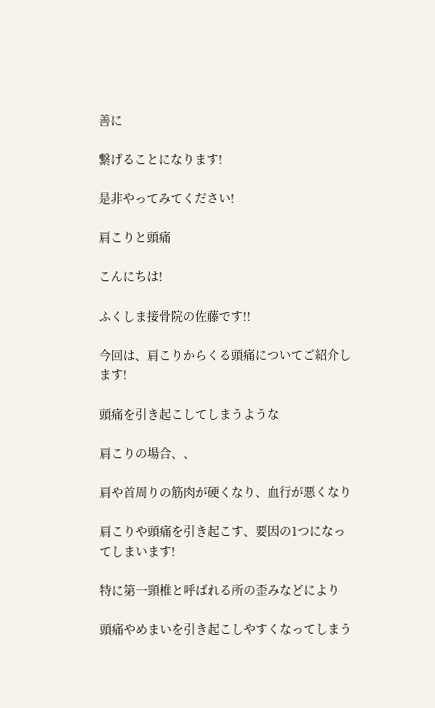善に

繋げることになります!

是非やってみてください!

肩こりと頭痛

こんにちは!

ふくしま接骨院の佐藤です!!

今回は、肩こりからくる頭痛についてご紹介します!

頭痛を引き起こしてしまうような

肩こりの場合、、

肩や首周りの筋肉が硬くなり、血行が悪くなり

肩こりや頭痛を引き起こす、要因の1つになってしまいます!

特に第一頸椎と呼ばれる所の歪みなどにより

頭痛やめまいを引き起こしやすくなってしまう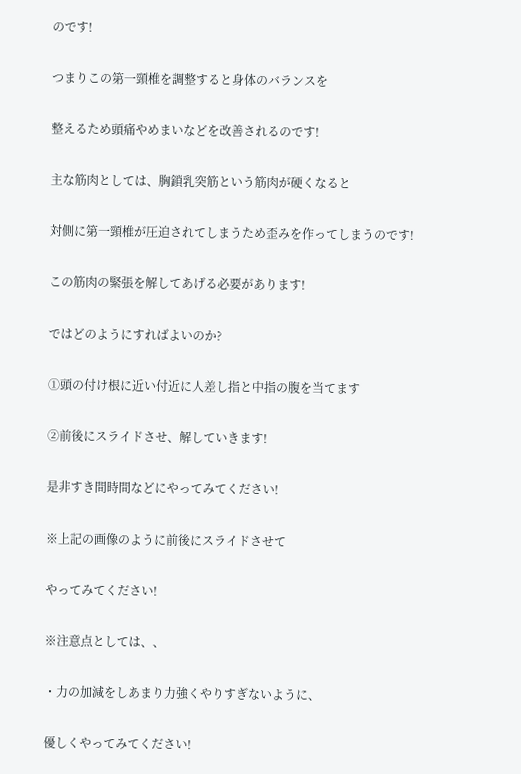のです!

つまりこの第一頸椎を調整すると身体のバランスを

整えるため頭痛やめまいなどを改善されるのです!

主な筋肉としては、胸鎖乳突筋という筋肉が硬くなると

対側に第一頸椎が圧迫されてしまうため歪みを作ってしまうのです!

この筋肉の緊張を解してあげる必要があります!

ではどのようにすればよいのか?

①頭の付け根に近い付近に人差し指と中指の腹を当てます

②前後にスライドさせ、解していきます!

是非すき間時間などにやってみてください!

※上記の画像のように前後にスライドさせて

やってみてください!

※注意点としては、、

・力の加減をしあまり力強くやりすぎないように、

優しくやってみてください!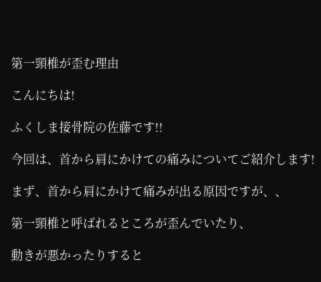第一頸椎が歪む理由

こんにちは!

ふくしま接骨院の佐藤です!!

今回は、首から肩にかけての痛みについてご紹介します!

まず、首から肩にかけて痛みが出る原因ですが、、

第一頸椎と呼ばれるところが歪んでいたり、

動きが悪かったりすると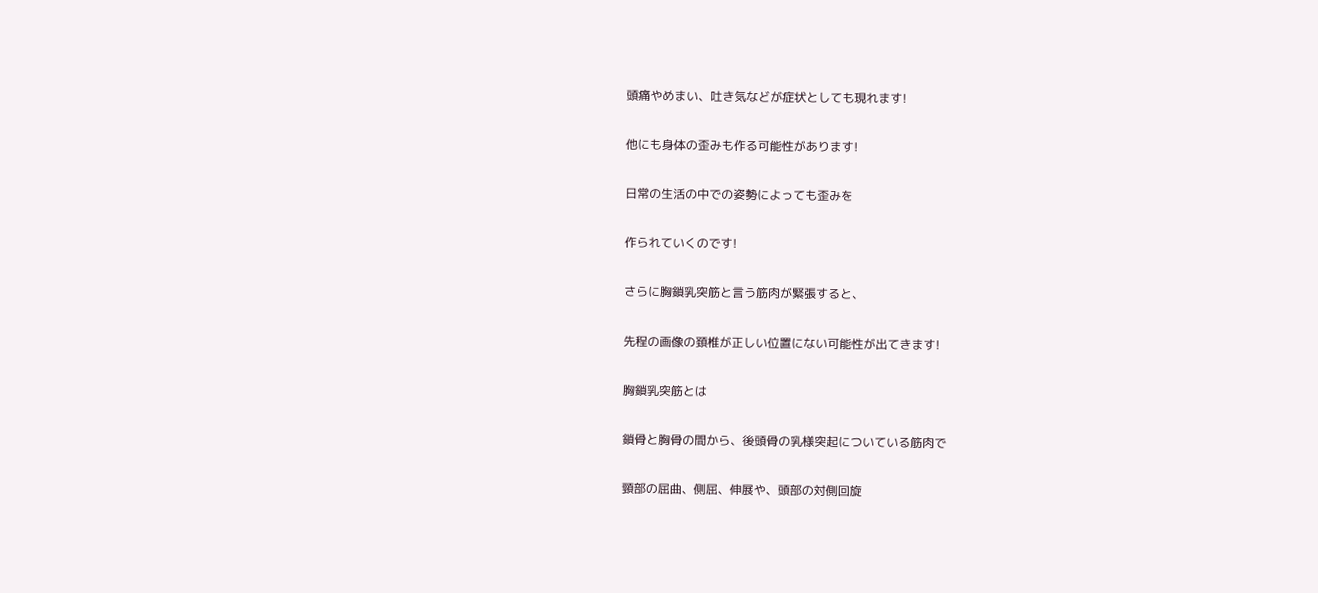頭痛やめまい、吐き気などが症状としても現れます!

他にも身体の歪みも作る可能性があります!

日常の生活の中での姿勢によっても歪みを

作られていくのです!

さらに胸鎖乳突筋と言う筋肉が緊張すると、

先程の画像の頚椎が正しい位置にない可能性が出てきます!

胸鎖乳突筋とは

鎖骨と胸骨の間から、後頭骨の乳様突起についている筋肉で

頸部の屈曲、側屈、伸展や、頭部の対側回旋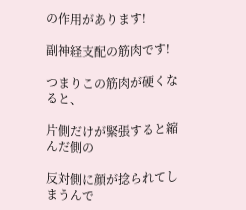の作用があります!

副神経支配の筋肉です!

つまりこの筋肉が硬くなると、

片側だけが緊張すると縮んだ側の

反対側に顔が捻られてしまうんで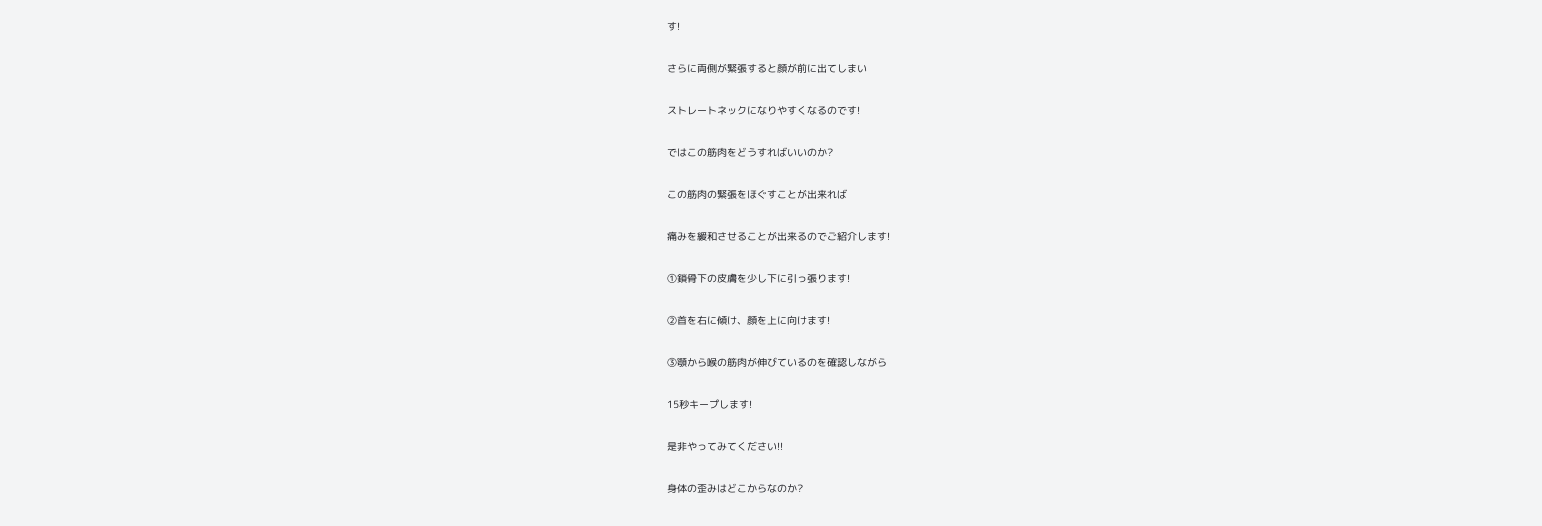す!

さらに両側が緊張すると顔が前に出てしまい

ストレートネックになりやすくなるのです!

ではこの筋肉をどうすればいいのか?

この筋肉の緊張をほぐすことが出来れば

痛みを緩和させることが出来るのでご紹介します!

①鎖骨下の皮膚を少し下に引っ張ります!

②首を右に傾け、顔を上に向けます!

③顎から喉の筋肉が伸びているのを確認しながら

15秒キープします!

是非やってみてください!!

身体の歪みはどこからなのか?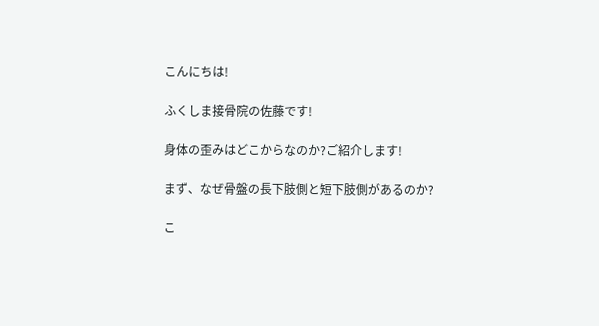こんにちは!

ふくしま接骨院の佐藤です!

身体の歪みはどこからなのか?ご紹介します!

まず、なぜ骨盤の長下肢側と短下肢側があるのか?

こ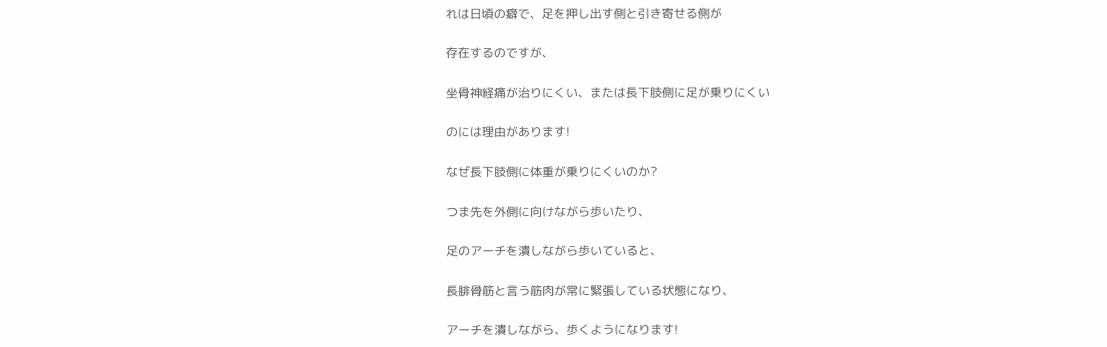れは日頃の癖で、足を押し出す側と引き寄せる側が

存在するのですが、

坐骨神経痛が治りにくい、または長下肢側に足が乗りにくい

のには理由があります!

なぜ長下肢側に体重が乗りにくいのか?

つま先を外側に向けながら歩いたり、

足のアーチを潰しながら歩いていると、

長腓骨筋と言う筋肉が常に緊張している状態になり、

アーチを潰しながら、歩くようになります!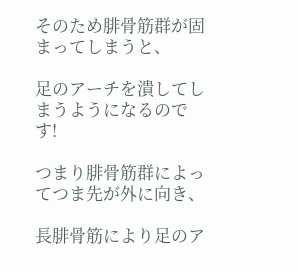そのため腓骨筋群が固まってしまうと、

足のアーチを潰してしまうようになるのです!

つまり腓骨筋群によってつま先が外に向き、

長腓骨筋により足のア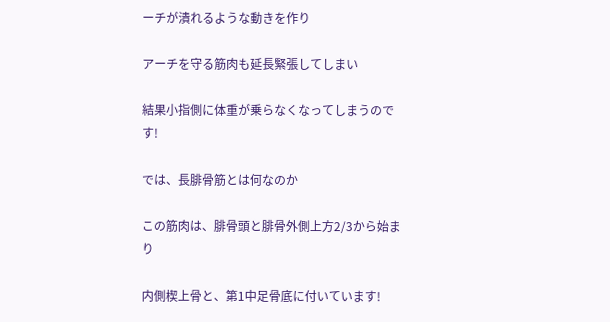ーチが潰れるような動きを作り

アーチを守る筋肉も延長緊張してしまい

結果小指側に体重が乗らなくなってしまうのです!

では、長腓骨筋とは何なのか

この筋肉は、腓骨頭と腓骨外側上方2/3から始まり

内側楔上骨と、第1中足骨底に付いています!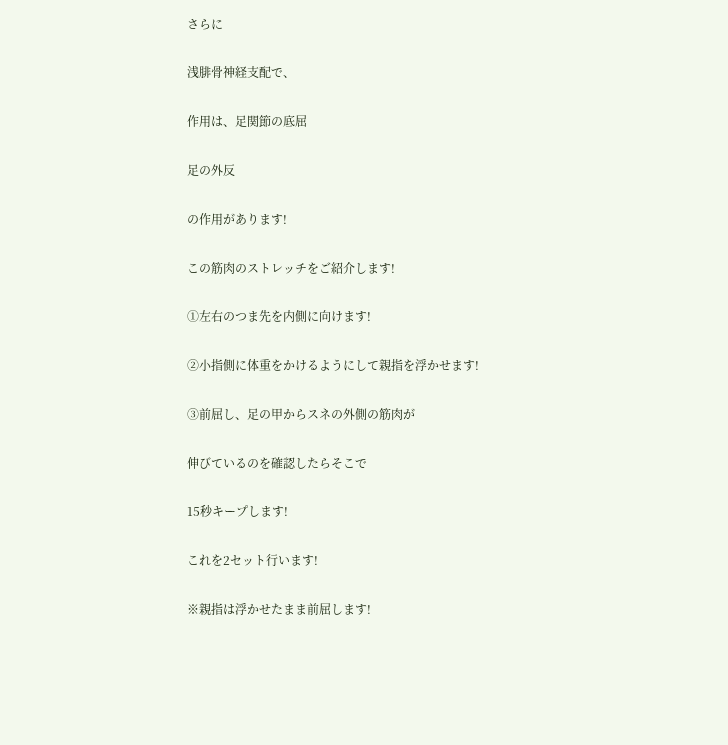さらに

浅腓骨神経支配で、

作用は、足関節の底屈

足の外反

の作用があります!

この筋肉のストレッチをご紹介します!

①左右のつま先を内側に向けます!

②小指側に体重をかけるようにして親指を浮かせます!

③前屈し、足の甲からスネの外側の筋肉が

伸びているのを確認したらそこで

15秒キープします!

これを2セット行います!

※親指は浮かせたまま前屈します!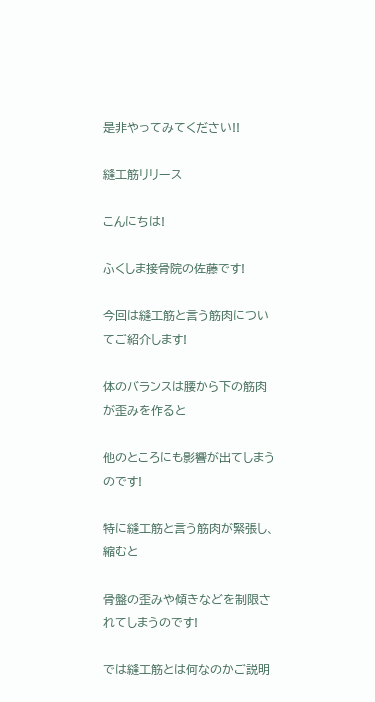是非やってみてください!!

縫工筋リリース

こんにちは!

ふくしま接骨院の佐藤です!

今回は縫工筋と言う筋肉についてご紹介します!

体のバランスは腰から下の筋肉が歪みを作ると

他のところにも影響が出てしまうのです!

特に縫工筋と言う筋肉が緊張し、縮むと

骨盤の歪みや傾きなどを制限されてしまうのです!

では縫工筋とは何なのかご説明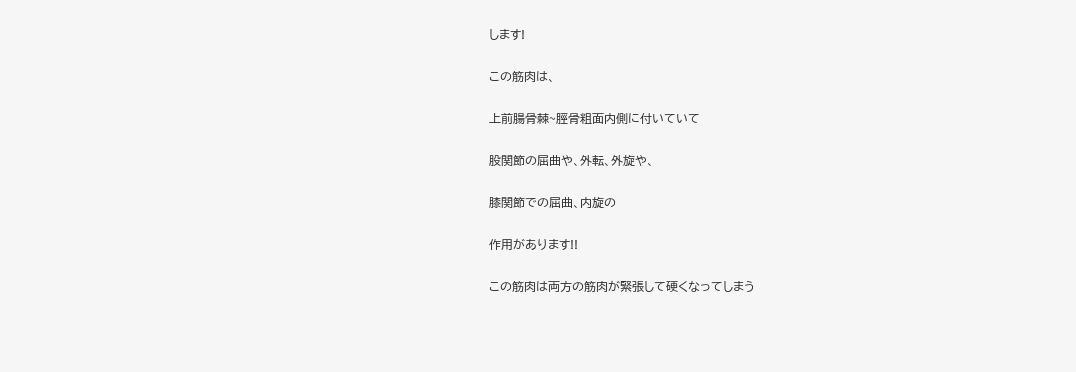します!

この筋肉は、

上前腸骨棘~脛骨粗面内側に付いていて

股関節の屈曲や、外転、外旋や、

膝関節での屈曲、内旋の

作用があります!!

この筋肉は両方の筋肉が緊張して硬くなってしまう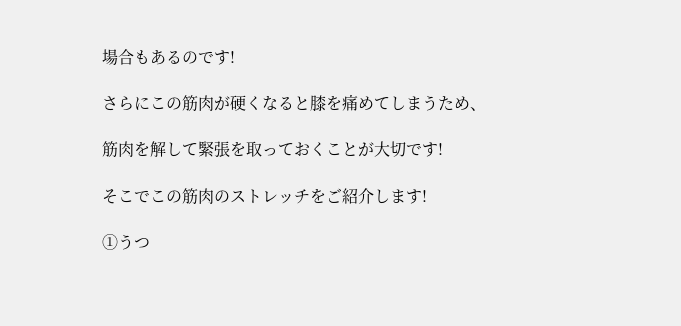場合もあるのです!

さらにこの筋肉が硬くなると膝を痛めてしまうため、

筋肉を解して緊張を取っておくことが大切です!

そこでこの筋肉のストレッチをご紹介します!

①うつ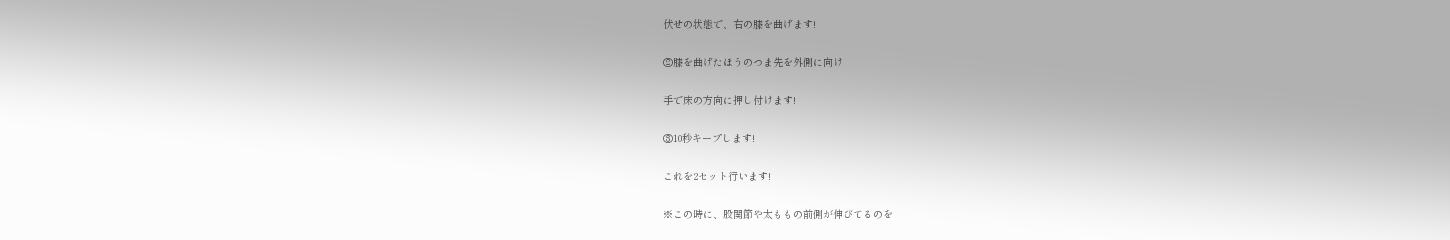伏せの状態で、右の膝を曲げます!

②膝を曲げたほうのつま先を外側に向け

手で床の方向に押し付けます!

③10秒キープします!

これを2セット行います!

※この時に、股関節や太ももの前側が伸びてるのを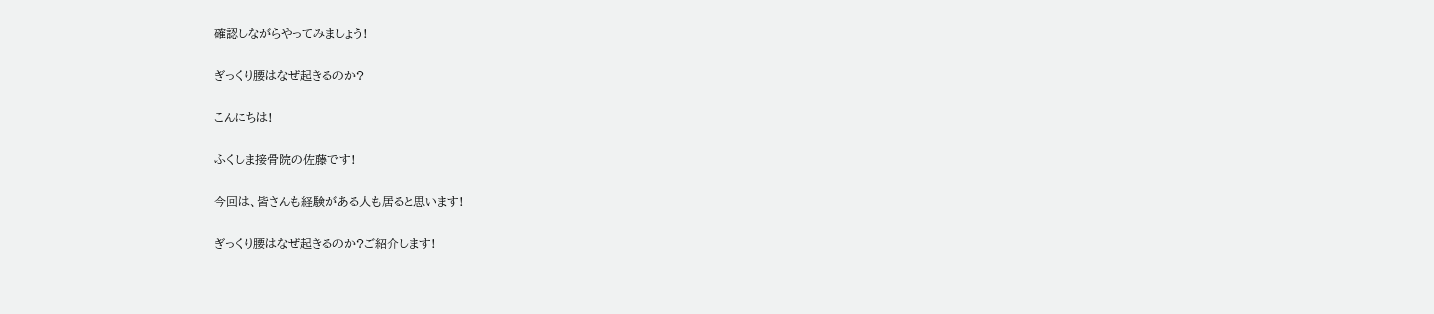確認しながらやってみましょう!

ぎっくり腰はなぜ起きるのか?

こんにちは!

ふくしま接骨院の佐藤です!

今回は、皆さんも経験がある人も居ると思います!

ぎっくり腰はなぜ起きるのか?ご紹介します!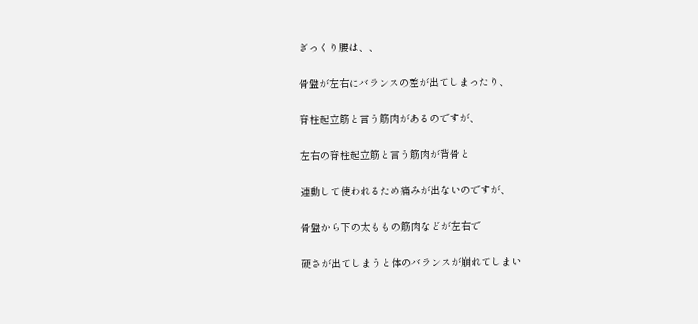ぎっくり腰は、、

骨盤が左右にバランスの差が出てしまったり、

脊柱起立筋と言う筋肉があるのですが、

左右の脊柱起立筋と言う筋肉が背骨と

連動して使われるため痛みが出ないのですが、

骨盤から下の太ももの筋肉などが左右で

硬さが出てしまうと体のバランスが崩れてしまい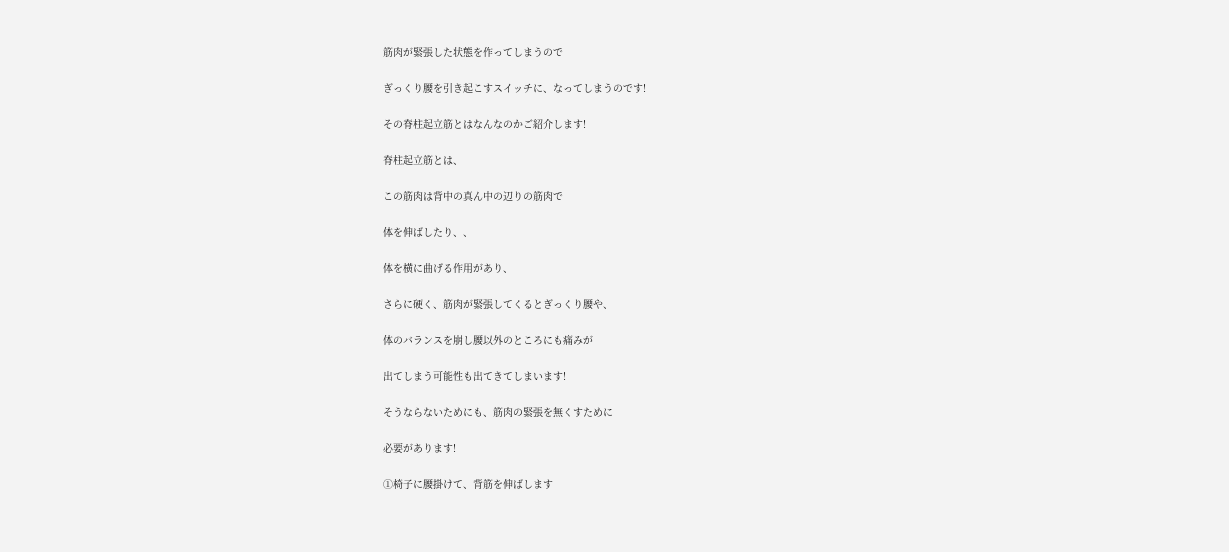筋肉が緊張した状態を作ってしまうので

ぎっくり腰を引き起こすスイッチに、なってしまうのです!

その脊柱起立筋とはなんなのかご紹介します!

脊柱起立筋とは、

この筋肉は背中の真ん中の辺りの筋肉で

体を伸ばしたり、、

体を横に曲げる作用があり、

さらに硬く、筋肉が緊張してくるとぎっくり腰や、

体のバランスを崩し腰以外のところにも痛みが

出てしまう可能性も出てきてしまいます!

そうならないためにも、筋肉の緊張を無くすために

必要があります!

①椅子に腰掛けて、背筋を伸ばします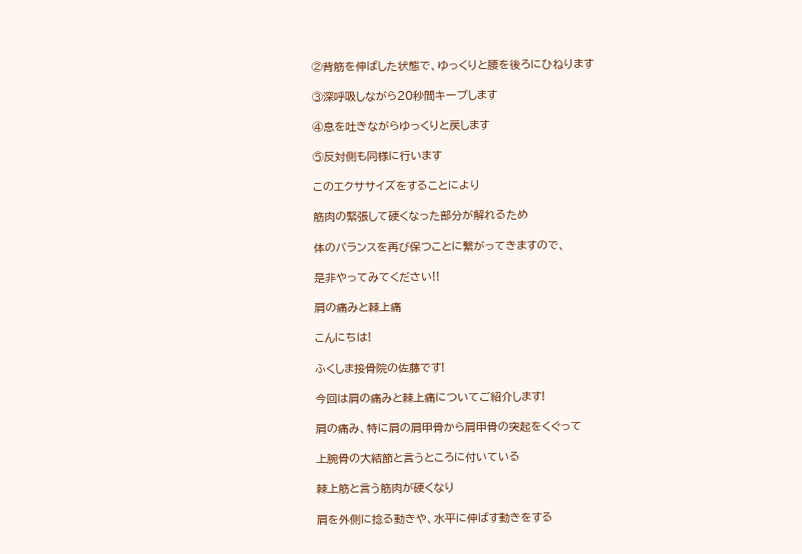②背筋を伸ばした状態で、ゆっくりと腰を後ろにひねります

③深呼吸しながら20秒間キープします

④息を吐きながらゆっくりと戻します

⑤反対側も同様に行います

このエクササイズをすることにより

筋肉の緊張して硬くなった部分が解れるため

体のバランスを再び保つことに繋がってきますので、

是非やってみてください!!

肩の痛みと棘上痛

こんにちは!

ふくしま接骨院の佐藤です!

今回は肩の痛みと棘上痛についてご紹介します!

肩の痛み、特に肩の肩甲骨から肩甲骨の突起をくぐって

上腕骨の大結節と言うところに付いている

棘上筋と言う筋肉が硬くなり

肩を外側に捻る動きや、水平に伸ばす動きをする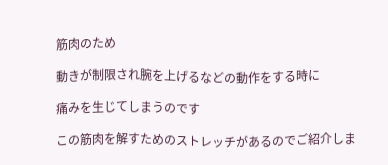筋肉のため

動きが制限され腕を上げるなどの動作をする時に

痛みを生じてしまうのです

この筋肉を解すためのストレッチがあるのでご紹介しま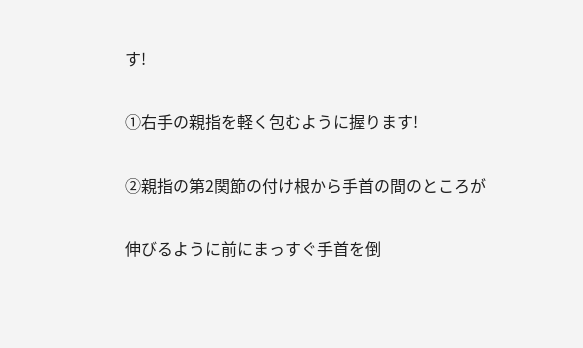す!

①右手の親指を軽く包むように握ります!

②親指の第2関節の付け根から手首の間のところが

伸びるように前にまっすぐ手首を倒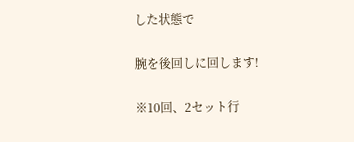した状態で

腕を後回しに回します!

※10回、2セット行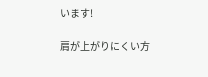います!

肩が上がりにくい方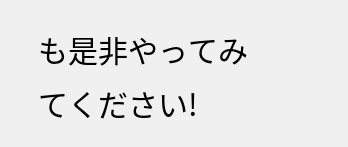も是非やってみてください!